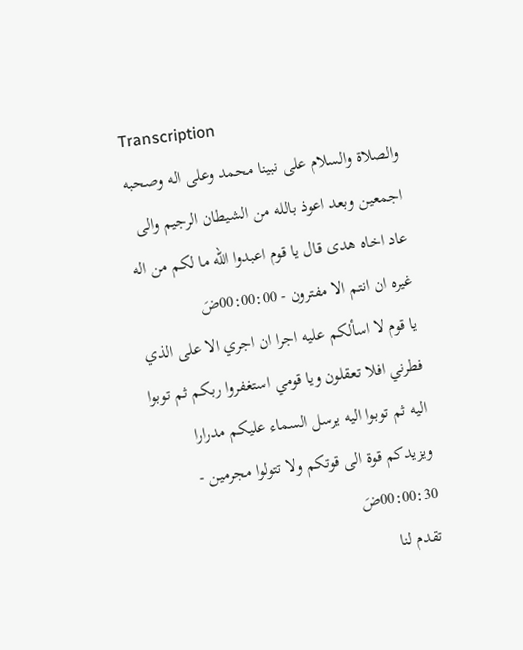Transcription
والصلاة والسلام على نبينا محمد وعلى اله وصحبه اجمعين وبعد اعوذ بالله من الشيطان الرجيم والى عاد اخاه هدى قال يا قوم اعبدوا الله ما لكم من اله غيره ان انتم الا مفترون - 00:00:00ضَ
يا قوم لا اسألكم عليه اجرا ان اجري الا على الذي فطرني افلا تعقلون ويا قومي استغفروا ربكم ثم توبوا اليه ثم توبوا اليه يرسل السماء عليكم مدرارا ويزيدكم قوة الى قوتكم ولا تتولوا مجرمين - 00:00:30ضَ
تقدم لنا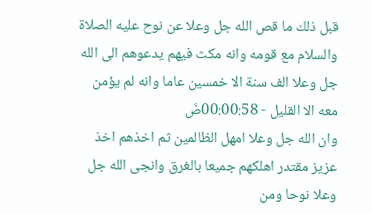قبل ذلك ما قص الله جل وعلا عن نوح عليه الصلاة والسلام مع قومه وانه مكث فيهم يدعوهم الى الله جل وعلا الف سنة الا خمسين عاما وانه لم يؤمن معه الا القليل - 00:00:58ضَ
وان الله جل وعلا امهل الظالمين ثم اخذهم اخذ عزيز مقتدر اهلكهم جميعا بالغرق وانجى الله جل وعلا نوحا ومن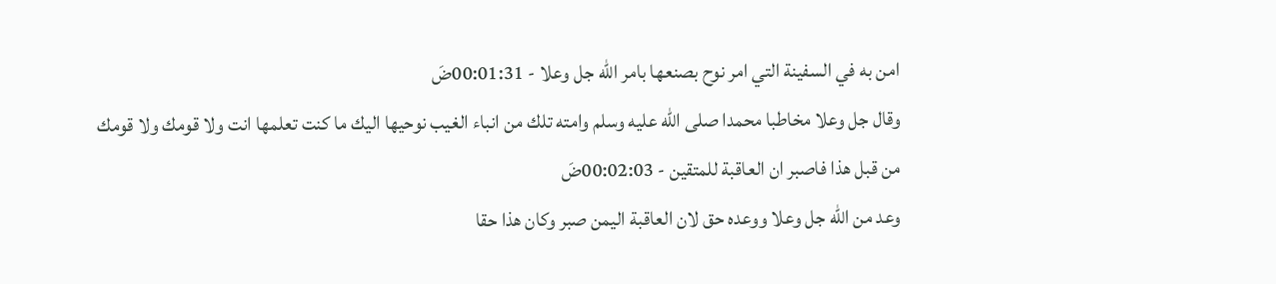امن به في السفينة التي امر نوح بصنعها بامر الله جل وعلا - 00:01:31ضَ
وقال جل وعلا مخاطبا محمدا صلى الله عليه وسلم وامته تلك من انباء الغيب نوحيها اليك ما كنت تعلمها انت ولا قومك ولا قومك من قبل هذا فاصبر ان العاقبة للمتقين - 00:02:03ضَ
وعد من الله جل وعلا ووعده حق لان العاقبة اليمن صبر وكان هذا حقا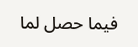فيما حصل لما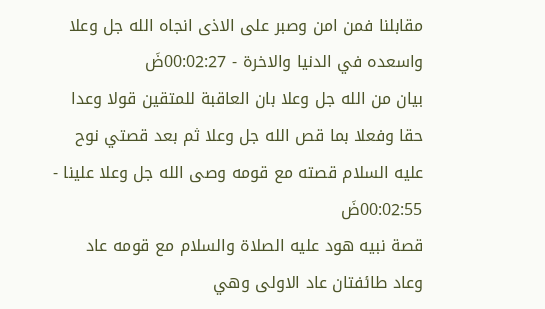مقابلنا فمن امن وصبر على الاذى انجاه الله جل وعلا واسعده في الدنيا والاخرة - 00:02:27ضَ
بيان من الله جل وعلا بان العاقبة للمتقين قولا وعدا حقا وفعلا بما قص الله جل وعلا ثم بعد قصتي نوح عليه السلام قصته مع قومه وصى الله جل وعلا علينا - 00:02:55ضَ
قصة نبيه هود عليه الصلاة والسلام مع قومه عاد وعاد طائفتان عاد الاولى وهي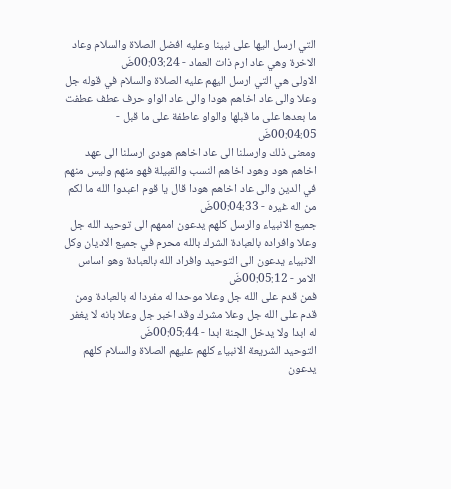التي ارسل اليها على نبينا وعليه افضل الصلاة والسلام وعاد الاخرة وهي عاد ارم ذات العماد - 00:03:24ضَ
الاولى هي التي ارسل اليهم عليه الصلاة والسلام في قوله جل وعلا والى عاد اخاهم هودا والى عاد الواو حرف عطف عطفت ما بعدها على ما قبلها والواو عاطفة على ما قبل - 00:04:05ضَ
ومعنى ذلك وارسلنا الى عاد اخاهم هودى ارسلنا الى عهد اخاهم هود وهود اخاهم النسب والقبيلة فهو منهم وليس منهم في الدين والى عاد اخاهم هودا قال يا قوم اعبدوا الله ما لكم من اله غيره - 00:04:33ضَ
جميع الانبياء والرسل كلهم يدعون اممهم الى توحيد الله جل وعلا وافراده بالعبادة الشرك بالله محرم في جميع الاديان وكل الانبياء يدعون الى التوحيد وافراد الله بالعبادة وهو اساس الامر - 00:05:12ضَ
فمن قدم على الله جل وعلا موحدا له مفردا له بالعبادة ومن قدم على الله جل وعلا مشرك وقد اخبر جل وعلا بانه لا يغفر له ابدا ولا يدخل الجنة ابدا - 00:05:44ضَ
التوحيد الشريعة الانبياء كلهم عليهم الصلاة والسلام كلهم يدعون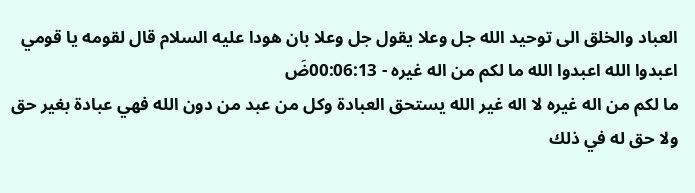العباد والخلق الى توحيد الله جل وعلا يقول جل وعلا بان هودا عليه السلام قال لقومه يا قومي اعبدوا الله اعبدوا الله ما لكم من اله غيره - 00:06:13ضَ
ما لكم من اله غيره لا اله غير الله يستحق العبادة وكل من عبد من دون الله فهي عبادة بغير حق ولا حق له في ذلك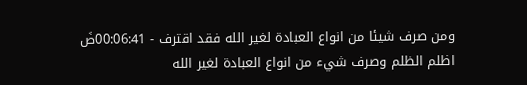ومن صرف شيئا من انواع العبادة لغير الله فقد اقترف - 00:06:41ضَ
اظلم الظلم وصرف شيء من انواع العبادة لغير الله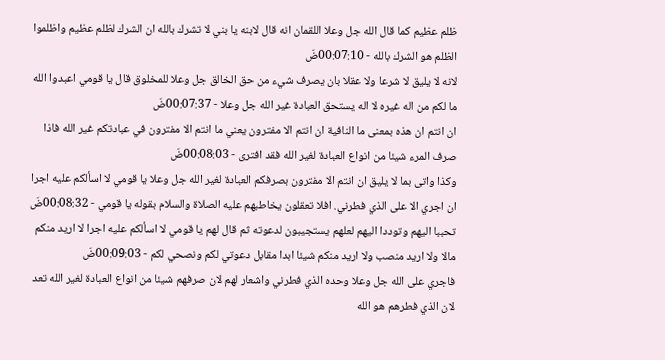ظلم عظيم كما قال الله جل وعلا اللقمان انه قال لابنه يا بني لا تشرك بالله ان الشرك لظلم عظيم واظلموا الظلم هو الشرك بالله - 00:07:10ضَ
لانه لا يليق لا شرعا ولا عقلا بان يصرف شيء من حق الخالق جل وعلا للمخلوق قال يا قومي اعبدوا الله ما لكم من اله غيره لا اله يستحق العبادة غير الله جل وعلا - 00:07:37ضَ
ان انتم ان هذه بمعنى ما النافية ان انتم الا مفترون يعني ما انتم الا مفترون في عبادتكم غير الله فاذا صرف المرء شيئا من انواع العبادة لغير الله فقد افترى - 00:08:03ضَ
وكذا واتى بما لا يليق ان انتم الا مفترون بصرفكم العبادة لغير الله جل وعلا يا قومي لا اسألكم عليه اجرا ان اجري الا على الذي فطرني. افلا تعقلون يخاطبهم عليه الصلاة والسلام بقوله يا قومي - 00:08:32ضَ
تحببا اليهم وتوددا اليهم لعلهم يستجيبون لدعوته ثم قال لهم يا قومي لا اسألكم عليه اجرا لا اريد منكم مالا ولا اريد منصب ولا اريد منكم شيئا ابدا مقابل دعوتي لكم ونصحي لكم - 00:09:03ضَ
فاجري على الله جل وعلا وحده الذي فطرني واشعار لهم لان صرفهم شيئا من انواع العبادة لغير الله تعد لان الذي فطرهم هو الله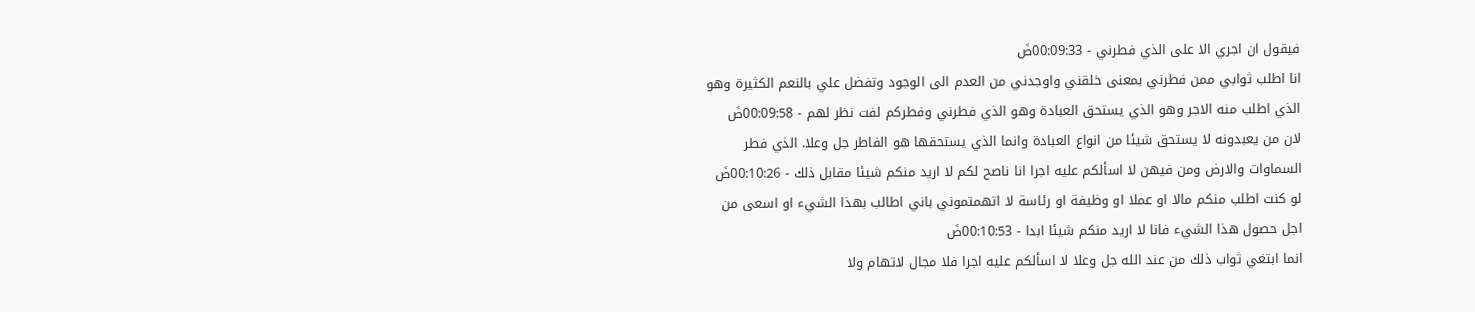فيقول ان اجري الا على الذي فطرني - 00:09:33ضَ
انا اطلب ثوابي ممن فطرني بمعنى خلقني واوجدني من العدم الى الوجود وتفضل علي بالنعم الكثيرة وهو الذي اطلب منه الاجر وهو الذي يستحق العبادة وهو الذي فطرني وفطركم لفت نظر لهم - 00:09:58ضَ
لان من يعبدونه لا يستحق شيئا من انواع العبادة وانما الذي يستحقها هو الفاطر جل وعلا. الذي فطر السماوات والارض ومن فيهن لا اسألكم عليه اجرا انا ناصح لكم لا اريد منكم شيئا مقابل ذلك - 00:10:26ضَ
لو كنت اطلب منكم مالا او عملا او وظيفة او رئاسة لا اتهمتموني باني اطالب بهذا الشيء او اسعى من اجل حصول هذا الشيء فانا لا اريد منكم شيئا ابدا - 00:10:53ضَ
انما ابتغي ثواب ذلك من عند الله جل وعلا لا اسألكم عليه اجرا فلا مجال لاتهام ولا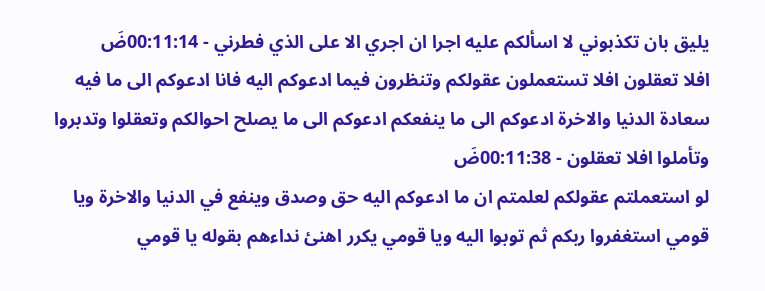يليق بان تكذبوني لا اسألكم عليه اجرا ان اجري الا على الذي فطرني - 00:11:14ضَ
افلا تعقلون افلا تستعملون عقولكم وتنظرون فيما ادعوكم اليه فانا ادعوكم الى ما فيه سعادة الدنيا والاخرة ادعوكم الى ما ينفعكم ادعوكم الى ما يصلح احوالكم وتعقلوا وتدبروا وتأملوا افلا تعقلون - 00:11:38ضَ
لو استعملتم عقولكم لعلمتم ان ما ادعوكم اليه حق وصدق وينفع في الدنيا والاخرة ويا قومي استغفروا ربكم ثم توبوا اليه ويا قومي يكرر اهنئ نداءهم بقوله يا قومي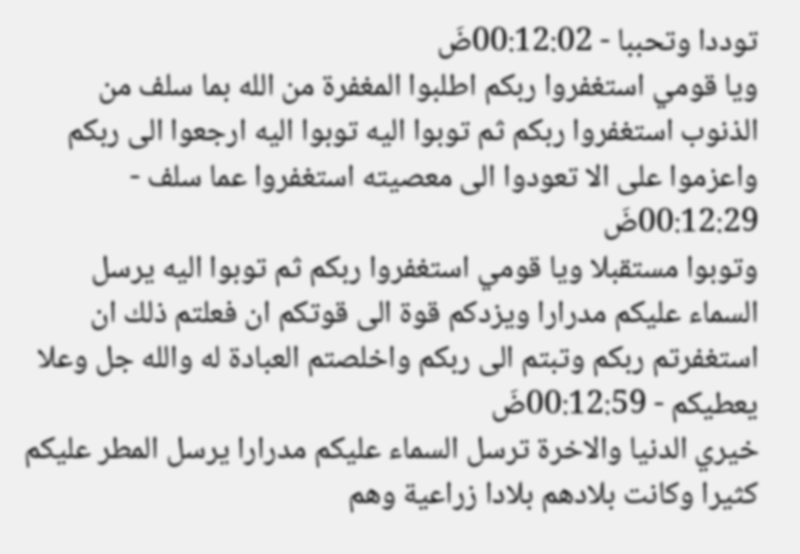توددا وتحببا - 00:12:02ضَ
ويا قومي استغفروا ربكم اطلبوا المغفرة من الله بما سلف من الذنوب استغفروا ربكم ثم توبوا اليه توبوا اليه ارجعوا الى ربكم واعزموا على الا تعودوا الى معصيته استغفروا عما سلف - 00:12:29ضَ
وتوبوا مستقبلا ويا قومي استغفروا ربكم ثم توبوا اليه يرسل السماء عليكم مدرارا ويزدكم قوة الى قوتكم ان فعلتم ذلك ان استغفرتم ربكم وتبتم الى ربكم واخلصتم العبادة له والله جل وعلا يعطيكم - 00:12:59ضَ
خيري الدنيا والاخرة ترسل السماء عليكم مدرارا يرسل المطر عليكم كثيرا وكانت بلادهم بلادا زراعية وهم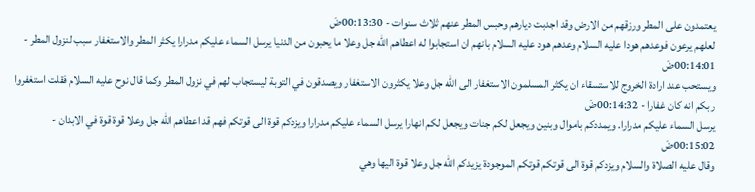يعتمدون على المطر ورزقهم من الارض وقد اجدبت ديارهم وحبس المطر عنهم ثلاث سنوات - 00:13:30ضَ
لعلهم يرعون فوعدهم هودا عليه السلام وعدهم هود عليه السلام بانهم ان استجابوا له اعطاهم الله جل وعلا ما يحبون من الدنيا يرسل السماء عليكم مدرارا يكثر المطر والاستغفار سبب لنزول المطر - 00:14:01ضَ
ويستحب عند ارادة الخروج للاستسقاء ان يكثر المسلمون الاستغفار الى الله جل وعلا يكثرون الاستغفار ويصدقون في التوبة ليستجاب لهم في نزول المطر وكما قال نوح عليه السلام فقلت استغفروا ربكم انه كان غفارا - 00:14:32ضَ
يرسل السماء عليكم مدرارا. ويمددكم باموال وبنين ويجعل لكم جنات ويجعل لكم انهارا يرسل السماء عليكم مدرارا ويزدكم قوة الى قوتكم فهم قد اعطاهم الله جل وعلا قوة قوة في الابدان - 00:15:02ضَ
وقال عليه الصلاة والسلام ويزدكم قوة الى قوتكم قوتكم الموجودة يزيدكم الله جل وعلا قوة اليها وهي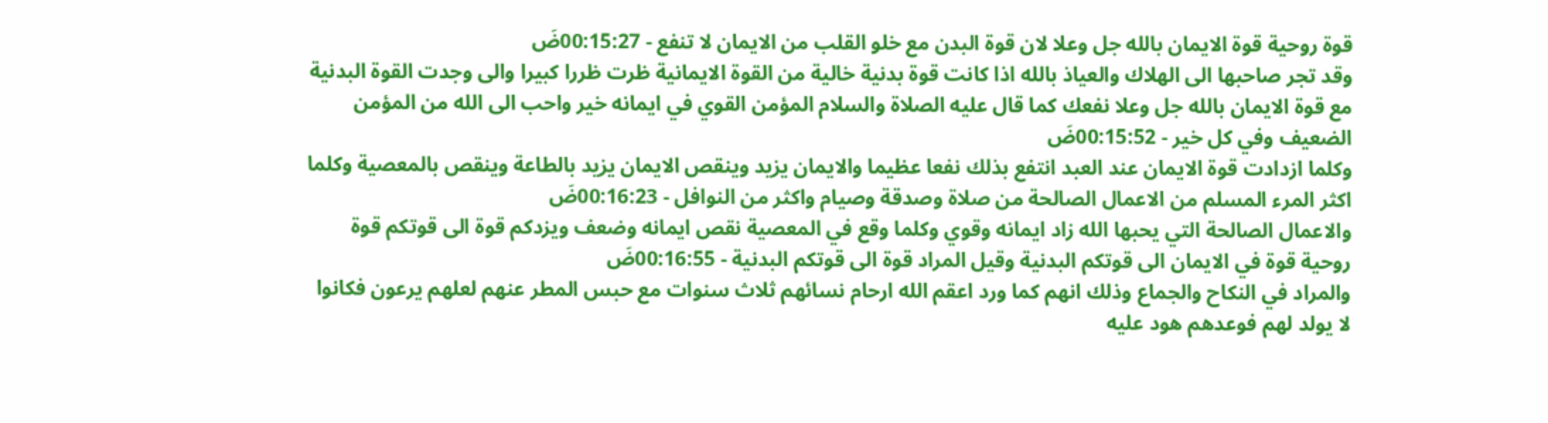قوة روحية قوة الايمان بالله جل وعلا لان قوة البدن مع خلو القلب من الايمان لا تنفع - 00:15:27ضَ
وقد تجر صاحبها الى الهلاك والعياذ بالله اذا كانت قوة بدنية خالية من القوة الايمانية ظرت ظررا كبيرا والى وجدت القوة البدنية مع قوة الايمان بالله جل وعلا نفعك كما قال عليه الصلاة والسلام المؤمن القوي في ايمانه خير واحب الى الله من المؤمن الضعيف وفي كل خير - 00:15:52ضَ
وكلما ازدادت قوة الايمان عند العبد انتفع بذلك نفعا عظيما والايمان يزيد وينقص الايمان يزيد بالطاعة وينقص بالمعصية وكلما اكثر المرء المسلم من الاعمال الصالحة من صلاة وصدقة وصيام واكثر من النوافل - 00:16:23ضَ
والاعمال الصالحة التي يحبها الله زاد ايمانه وقوي وكلما وقع في المعصية نقص ايمانه وضعف ويزدكم قوة الى قوتكم قوة روحية قوة في الايمان الى قوتكم البدنية وقيل المراد قوة الى قوتكم البدنية - 00:16:55ضَ
والمراد في النكاح والجماع وذلك انهم كما ورد اعقم الله ارحام نسائهم ثلاث سنوات مع حبس المطر عنهم لعلهم يرعون فكانوا لا يولد لهم فوعدهم هود عليه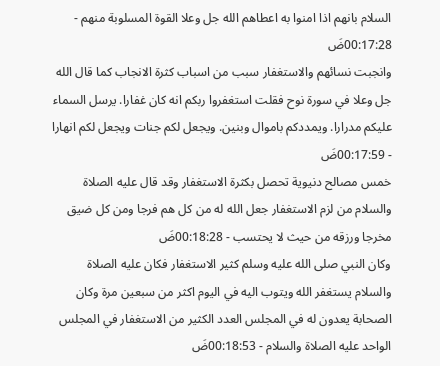السلام بانهم اذا امنوا به اعطاهم الله جل وعلا القوة المسلوبة منهم - 00:17:28ضَ
وانجبت نسائهم والاستغفار سبب من اسباب كثرة الانجاب كما قال الله جل وعلا في سورة نوح فقلت استغفروا ربكم انه كان غفارا. يرسل السماء عليكم مدرارا. ويمددكم باموال وبنين. ويجعل لكم جنات ويجعل لكم انهارا - 00:17:59ضَ
خمس مصالح دنيوية تحصل بكثرة الاستغفار وقد قال عليه الصلاة والسلام من لزم الاستغفار جعل الله له من كل هم فرجا ومن كل ضيق مخرجا ورزقه من حيث لا يحتسب - 00:18:28ضَ
وكان النبي صلى الله عليه وسلم كثير الاستغفار فكان عليه الصلاة والسلام يستغفر الله ويتوب اليه في اليوم اكثر من سبعين مرة وكان الصحابة يعدون له في المجلس العدد الكثير من الاستغفار في المجلس الواحد عليه الصلاة والسلام - 00:18:53ضَ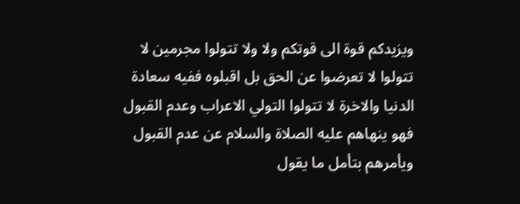ويزيدكم قوة الى قوتكم ولا ولا تتولوا مجرمين لا تتولوا لا تعرضوا عن الحق بل اقبلوه ففيه سعادة الدنيا والاخرة لا تتولوا التولي الاعراب وعدم القبول فهو ينهاهم عليه الصلاة والسلام عن عدم القبول ويأمرهم بتأمل ما يقول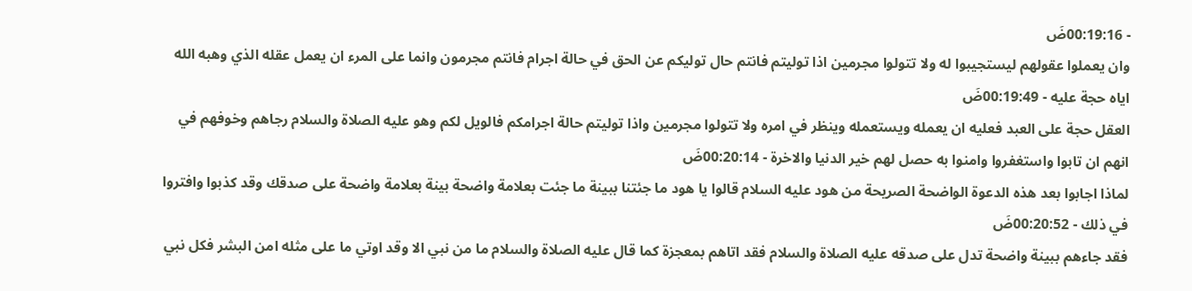- 00:19:16ضَ
وان يعملوا عقولهم ليستجيبوا له ولا تتولوا مجرمين اذا توليتم فانتم حال توليكم عن الحق في حالة اجرام فانتم مجرمون وانما على المرء ان يعمل عقله الذي وهبه الله اياه حجة عليه - 00:19:49ضَ
العقل حجة على العبد فعليه ان يعمله ويستعمله وينظر في امره ولا تتولوا مجرمين واذا توليتم حالة اجرامكم فالويل لكم وهو عليه الصلاة والسلام رجاهم وخوفهم في انهم ان تابوا واستغفروا وامنوا به حصل لهم خير الدنيا والاخرة - 00:20:14ضَ
لماذا اجابوا بعد هذه الدعوة الواضحة الصريحة من هود عليه السلام قالوا يا هود ما جئتنا ببينة ما جئت بعلامة واضحة بينة بعلامة واضحة على صدقك وقد كذبوا وافتروا في ذلك - 00:20:52ضَ
فقد جاءهم ببينة واضحة تدل على صدقه عليه الصلاة والسلام فقد اتاهم بمعجزة كما قال عليه الصلاة والسلام ما من نبي الا وقد اوتي ما على مثله امن البشر فكل نبي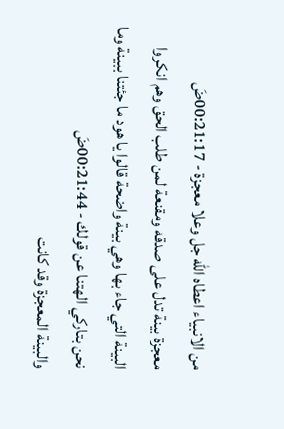من الانبياء اعطاه الله جل وعلا معجزة - 00:21:17ضَ
معجزة بينة تدل على صدقه ومقنعة لمن طلب الحق وهم انكروا البينة التي جاء بها وهي بينة واضحة قالوا يا هود ما جئتنا ببينة وما نحن بتاركي الهتنا عن قولك - 00:21:44ضَ
والبينة المعجزة وقد كانت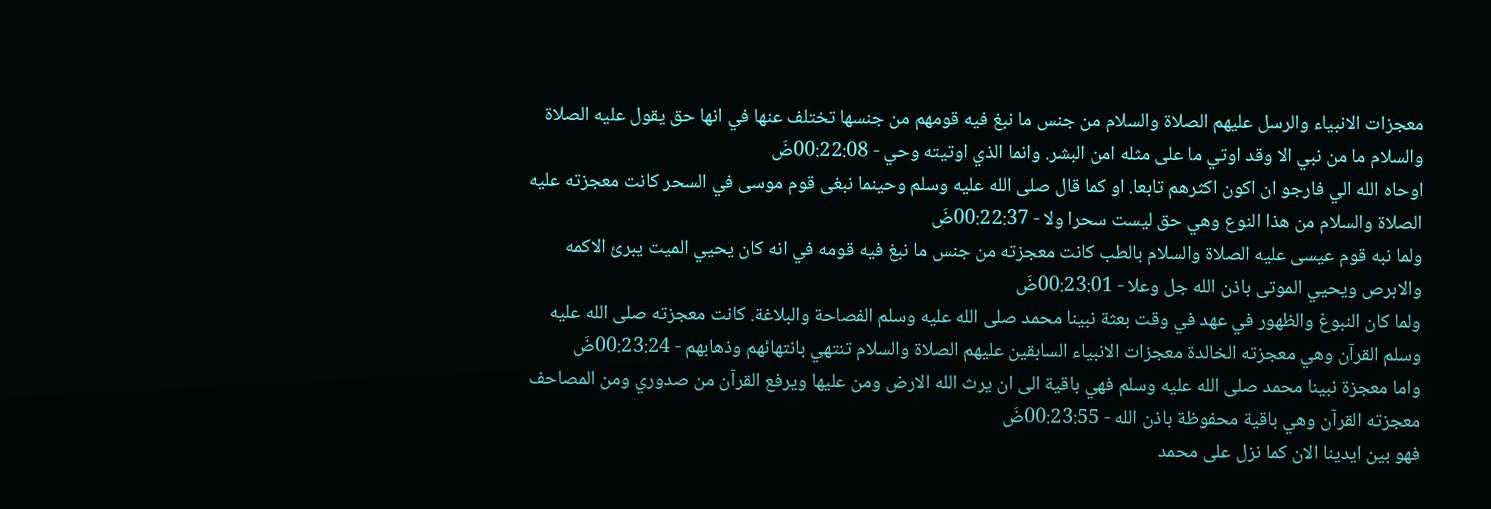معجزات الانبياء والرسل عليهم الصلاة والسلام من جنس ما نبغ فيه قومهم من جنسها تختلف عنها في انها حق يقول عليه الصلاة والسلام ما من نبي الا وقد اوتي ما على مثله امن البشر. وانما الذي اوتيته وحي - 00:22:08ضَ
اوحاه الله الي فارجو ان اكون اكثرهم تابعا. او كما قال صلى الله عليه وسلم وحينما نبغى قوم موسى في السحر كانت معجزته عليه الصلاة والسلام من هذا النوع وهي حق ليست سحرا ولا - 00:22:37ضَ
ولما نبه قوم عيسى عليه الصلاة والسلام بالطب كانت معجزته من جنس ما نبغ فيه قومه في انه كان يحيي الميت يبرئ الاكمه والابرص ويحيي الموتى باذن الله جل وعلا - 00:23:01ضَ
ولما كان النبوغ والظهور في عهد في وقت بعثة نبينا محمد صلى الله عليه وسلم الفصاحة والبلاغة. كانت معجزته صلى الله عليه وسلم القرآن وهي معجزته الخالدة معجزات الانبياء السابقين عليهم الصلاة والسلام تنتهي بانتهائهم وذهابهم - 00:23:24ضَ
واما معجزة نبينا محمد صلى الله عليه وسلم فهي باقية الى ان يرث الله الارض ومن عليها ويرفع القرآن من صدوري ومن المصاحف معجزته القرآن وهي باقية محفوظة باذن الله - 00:23:55ضَ
فهو بين ايدينا الان كما نزل على محمد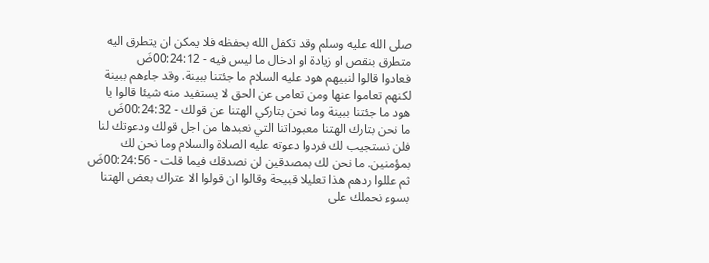صلى الله عليه وسلم وقد تكفل الله بحفظه فلا يمكن ان يتطرق اليه متطرق بنقص او زيادة او ادخال ما ليس فيه - 00:24:12ضَ
فعادوا قالوا لنبيهم هود عليه السلام ما جئتنا ببينة. وقد جاءهم ببينة لكنهم تعاموا عنها ومن تعامى عن الحق لا يستفيد منه شيئا قالوا يا هود ما جئتنا ببينة وما نحن بتاركي الهتنا عن قولك - 00:24:32ضَ
ما نحن بتارك الهتنا معبوداتنا التي نعبدها من اجل قولك ودعوتك لنا فلن نستجيب لك فردوا دعوته عليه الصلاة والسلام وما نحن لك بمؤمنين. ما نحن لك بمصدقين لن نصدقك فيما قلت - 00:24:56ضَ
ثم عللوا ردهم هذا تعليلا قبيحة وقالوا ان قولوا الا عتراك بعض الهتنا بسوء نحملك على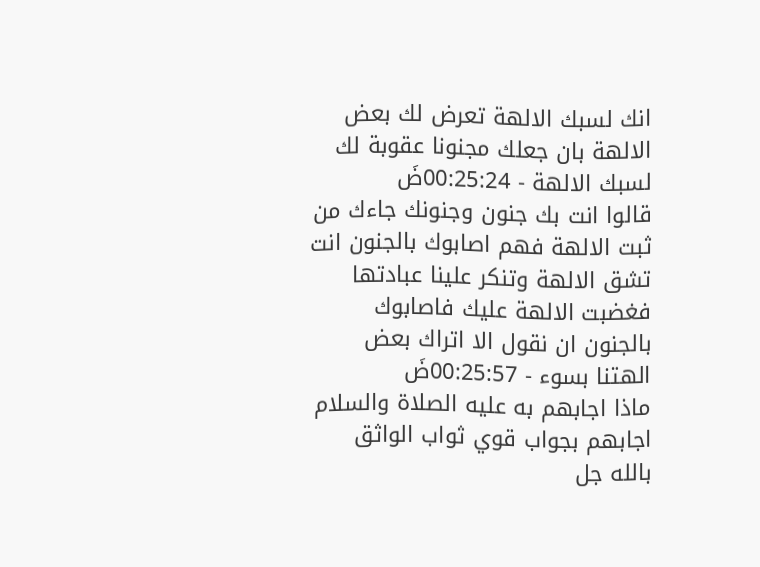انك لسبك الالهة تعرض لك بعض الالهة بان جعلك مجنونا عقوبة لك لسبك الالهة - 00:25:24ضَ
قالوا انت بك جنون وجنونك جاءك من ثبت الالهة فهم اصابوك بالجنون انت تشق الالهة وتنكر علينا عبادتها فغضبت الالهة عليك فاصابوك بالجنون ان نقول الا اتراك بعض الهتنا بسوء - 00:25:57ضَ
ماذا اجابهم به عليه الصلاة والسلام اجابهم بجواب قوي ثواب الواثق بالله جل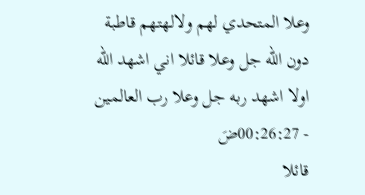وعلا المتحدي لهم ولالهتهم قاطبة دون الله جل وعلا قائلا اني اشهد الله اولا اشهد ربه جل وعلا رب العالمين - 00:26:27ضَ
قائلا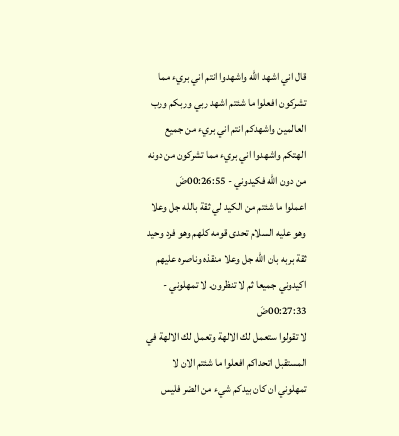قال اني اشهد الله واشهدوا انتم اني بريء مما تشركون افعلوا ما شئتم اشهد ربي وربكم ورب العالمين واشهدكم انتم اني بريء من جميع الهتكم واشهدوا اني بريء مما تشركون من دونه من دون الله فكيدوني - 00:26:55ضَ
اعملوا ما شئتم من الكيد لي ثقة بالله جل وعلا وهو عليه السلام تحدى قومه كلهم وهو فرد وحيد ثقة بربه بان الله جل وعلا منقذه وناصره عليهم اكيدوني جميعا ثم لا تنظرون. لا تمهلوني - 00:27:33ضَ
لا تقولوا ستعمل لك الالهة وتعمل لك الالهة في المستقبل اتحداكم افعلوا ما شئتم الان لا تمهلوني ان كان بيدكم شيء من الضر فليس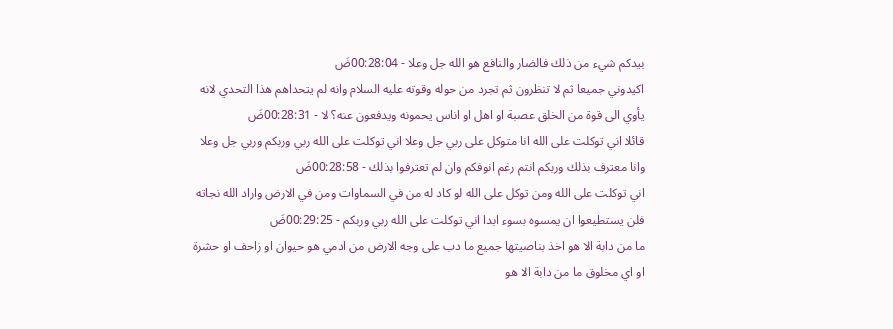بيدكم شيء من ذلك فالضار والنافع هو الله جل وعلا - 00:28:04ضَ
اكيدوني جميعا ثم لا تنظرون ثم تجرد من حوله وقوته عليه السلام وانه لم يتحداهم هذا التحدي لانه يأوي الى قوة من الخلق عصبة او اهل او اناس يحمونه ويدفعون عنه؟ لا - 00:28:31ضَ
قائلا اني توكلت على الله انا متوكل على ربي جل وعلا اني توكلت على الله ربي وربكم وربي جل وعلا وانا معترف بذلك وربكم انتم رغم انوفكم وان لم تعترفوا بذلك - 00:28:58ضَ
اني توكلت على الله ومن توكل على الله لو كاد له من في السماوات ومن في الارض واراد الله نجاته فلن يستطيعوا ان يمسوه بسوء ابدا اني توكلت على الله ربي وربكم - 00:29:25ضَ
ما من دابة الا هو اخذ بناصيتها جميع ما دب على وجه الارض من ادمي هو حيوان او زاحف او حشرة او اي مخلوق ما من دابة الا هو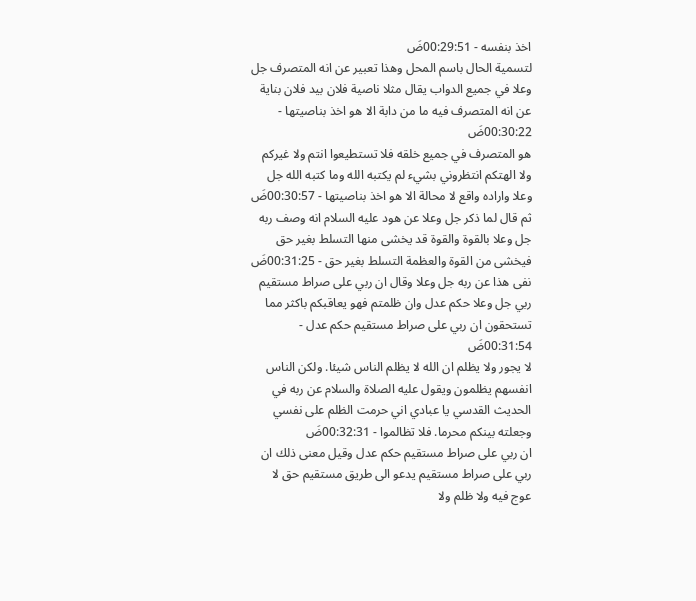اخذ بنفسه - 00:29:51ضَ
لتسمية الحال باسم المحل وهذا تعبير عن انه المتصرف جل وعلا في جميع الدواب يقال مثلا ناصية فلان بيد فلان بناية عن انه المتصرف فيه ما من دابة الا هو اخذ بناصيتها - 00:30:22ضَ
هو المتصرف في جميع خلقه فلا تستطيعوا انتم ولا غيركم ولا الهتكم انتظروني بشيء لم يكتبه الله وما كتبه الله جل وعلا واراده واقع لا محالة الا هو اخذ بناصيتها - 00:30:57ضَ
ثم قال لما ذكر جل وعلا عن هود عليه السلام انه وصف ربه جل وعلا بالقوة والقوة قد يخشى منها التسلط بغير حق فيخشى من القوة والعظمة التسلط بغير حق - 00:31:25ضَ
نفى هذا عن ربه جل وعلا وقال ان ربي على صراط مستقيم ربي جل وعلا حكم عدل وان ظلمتم فهو يعاقبكم باكثر مما تستحقون ان ربي على صراط مستقيم حكم عدل - 00:31:54ضَ
لا يجور ولا يظلم ان الله لا يظلم الناس شيئا. ولكن الناس انفسهم يظلمون ويقول عليه الصلاة والسلام عن ربه في الحديث القدسي يا عبادي اني حرمت الظلم على نفسي وجعلته بينكم محرما. فلا تظالموا - 00:32:31ضَ
ان ربي على صراط مستقيم حكم عدل وقيل معنى ذلك ان ربي على صراط مستقيم يدعو الى طريق مستقيم حق لا عوج فيه ولا ظلم ولا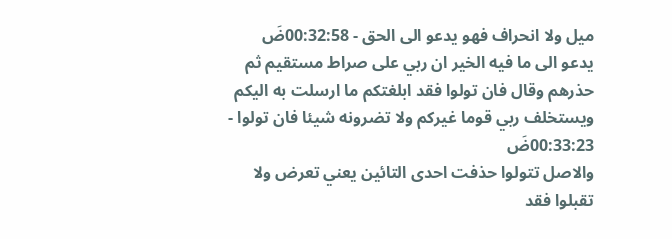ميل ولا انحراف فهو يدعو الى الحق - 00:32:58ضَ
يدعو الى ما فيه الخير ان ربي على صراط مستقيم ثم حذرهم وقال فان تولوا فقد ابلغتكم ما ارسلت به اليكم ويستخلف ربي قوما غيركم ولا تضرونه شيئا فان تولوا - 00:33:23ضَ
والاصل تتولوا حذفت احدى التائين يعني تعرض ولا تقبلوا فقد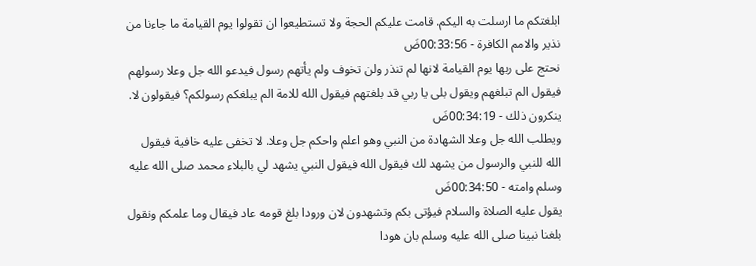ابلغتكم ما ارسلت به اليكم. قامت عليكم الحجة ولا تستطيعوا ان تقولوا يوم القيامة ما جاءنا من نذير والامم الكافرة - 00:33:56ضَ
نحتج على ربها يوم القيامة لانها لم تنذر ولن تخوف ولم يأتهم رسول فيدعو الله جل وعلا رسولهم فيقول الم تبلغهم ويقول بلى يا ربي قد بلغتهم فيقول الله للامة الم يبلغكم رسولكم؟ فيقولون لا. ينكرون ذلك - 00:34:19ضَ
ويطلب الله جل وعلا الشهادة من النبي وهو اعلم واحكم جل وعلا. لا تخفى عليه خافية فيقول الله للنبي والرسول من يشهد لك فيقول الله فيقول النبي يشهد لي بالبلاء محمد صلى الله عليه وسلم وامته - 00:34:50ضَ
يقول عليه الصلاة والسلام فيؤتى بكم وتشهدون لان ورودا بلغ قومه عاد فيقال وما علمكم ونقول بلغنا نبينا صلى الله عليه وسلم بان هودا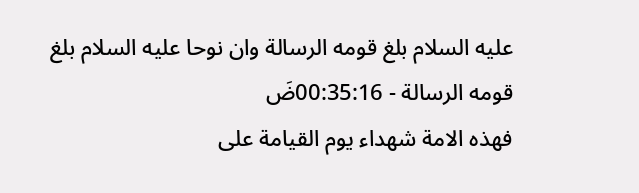عليه السلام بلغ قومه الرسالة وان نوحا عليه السلام بلغ قومه الرسالة - 00:35:16ضَ
فهذه الامة شهداء يوم القيامة على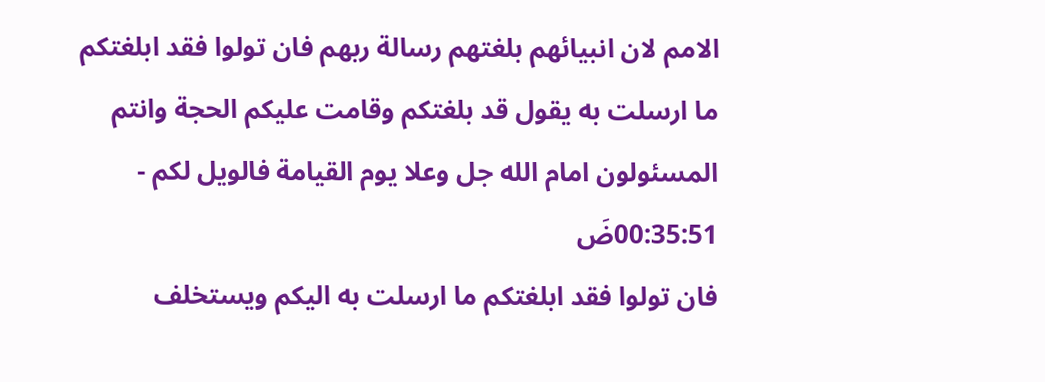الامم لان انبيائهم بلغتهم رسالة ربهم فان تولوا فقد ابلغتكم ما ارسلت به يقول قد بلغتكم وقامت عليكم الحجة وانتم المسئولون امام الله جل وعلا يوم القيامة فالويل لكم - 00:35:51ضَ
فان تولوا فقد ابلغتكم ما ارسلت به اليكم ويستخلف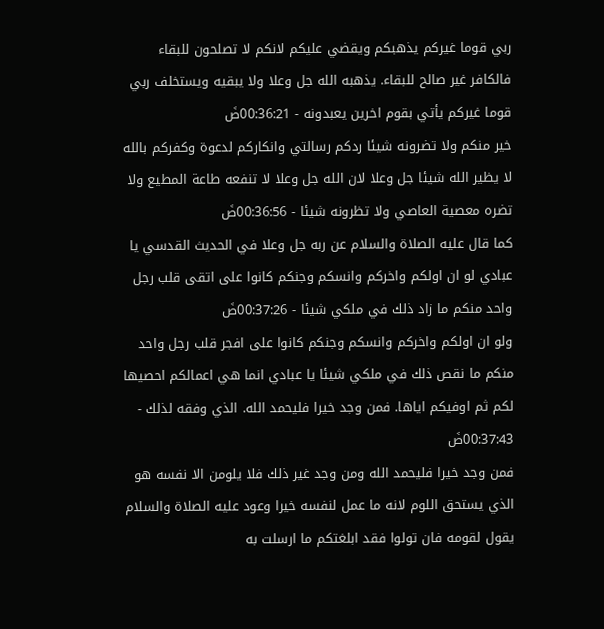ربي قوما غيركم يذهبكم ويقضي عليكم لانكم لا تصلحون للبقاء فالكافر غير صالح للبقاء. يذهبه الله جل وعلا ولا يبقيه ويستخلف ربي قوما غيركم يأتي بقوم اخرين يعبدونه - 00:36:21ضَ
خير منكم ولا تضرونه شيئا ردكم رسالتي وانكاركم لدعوة وكفركم بالله لا يظير الله شيئا جل وعلا لان الله جل وعلا لا تنفعه طاعة المطيع ولا تضره معصية العاصي ولا تظرونه شيئا - 00:36:56ضَ
كما قال عليه الصلاة والسلام عن ربه جل وعلا في الحديث القدسي يا عبادي لو ان اولكم واخركم وانسكم وجنكم كانوا على اتقى قلب رجل واحد منكم ما زاد ذلك في ملكي شيئا - 00:37:26ضَ
ولو ان اولكم واخركم وانسكم وجنكم كانوا على افجر قلب رجل واحد منكم ما نقص ذلك في ملكي شيئا يا عبادي انما هي اعمالكم احصيها لكم ثم اوفيكم اياها. فمن وجد خيرا فليحمد الله. الذي وفقه لذلك - 00:37:43ضَ
فمن وجد خيرا فليحمد الله ومن وجد غير ذلك فلا يلومن الا نفسه هو الذي يستحق اللوم لانه ما عمل لنفسه خيرا وعود عليه الصلاة والسلام يقول لقومه فان تولوا فقد ابلغتكم ما ارسلت به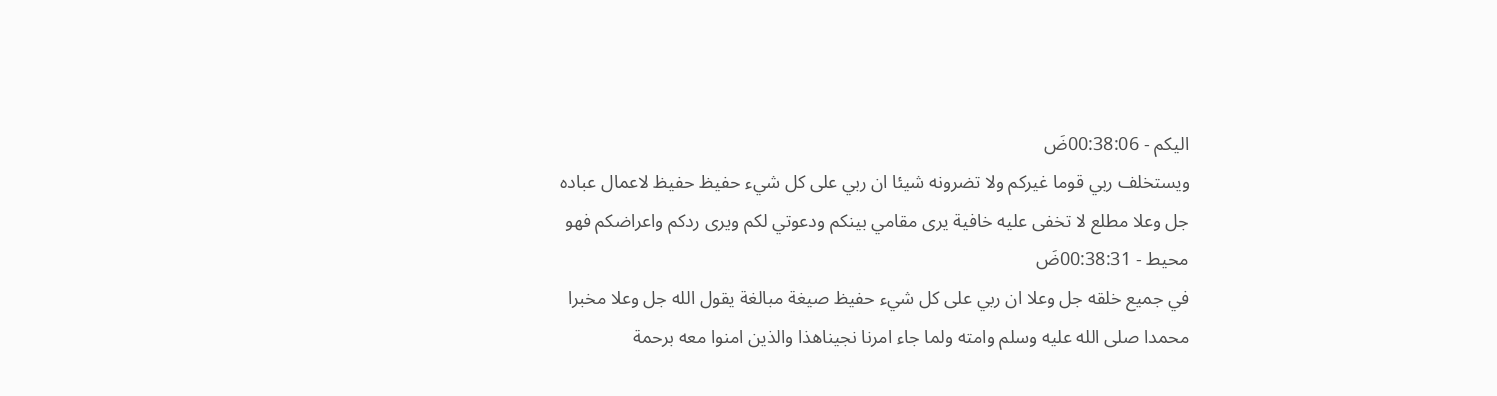اليكم - 00:38:06ضَ
ويستخلف ربي قوما غيركم ولا تضرونه شيئا ان ربي على كل شيء حفيظ حفيظ لاعمال عباده جل وعلا مطلع لا تخفى عليه خافية يرى مقامي بينكم ودعوتي لكم ويرى ردكم واعراضكم فهو محيط - 00:38:31ضَ
في جميع خلقه جل وعلا ان ربي على كل شيء حفيظ صيغة مبالغة يقول الله جل وعلا مخبرا محمدا صلى الله عليه وسلم وامته ولما جاء امرنا نجيناهذا والذين امنوا معه برحمة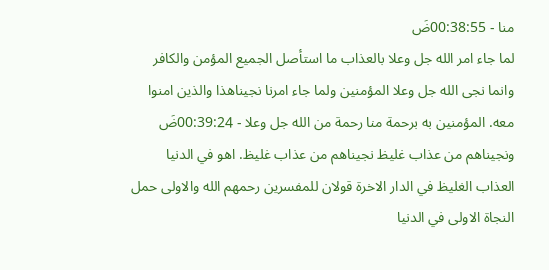منا - 00:38:55ضَ
لما جاء امر الله جل وعلا بالعذاب ما استأصل الجميع المؤمن والكافر وانما نجى الله جل وعلا المؤمنين ولما جاء امرنا نجيناهذا والذين امنوا معه. المؤمنين به برحمة منا رحمة من الله جل وعلا - 00:39:24ضَ
ونجيناهم من عذاب غليظ نجيناهم من عذاب غليظ. اهو في الدنيا العذاب الغليظ في الدار الاخرة قولان للمفسرين رحمهم الله والاولى حمل النجاة الاولى في الدنيا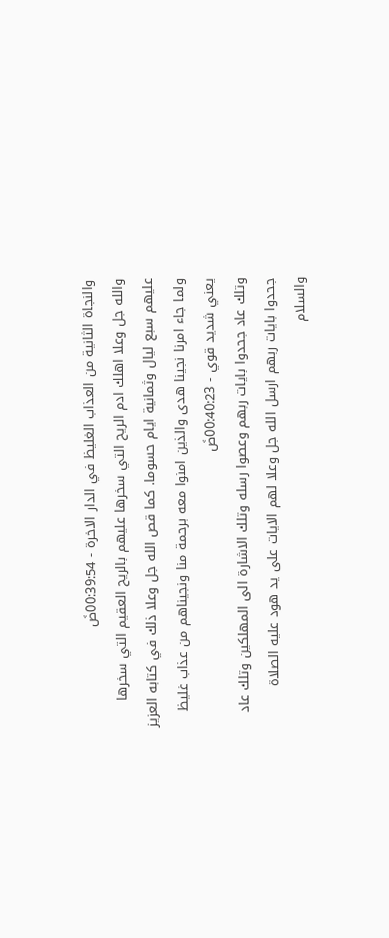والنجاة الثانية من العذاب الغليظ في الدار الاخرة - 00:39:54ضَ
والله جل وعلا اهلك ادم الريح التي سخرها عليهم بالريح العقيم التي سخرها عليهم سبع ليال وثمانية ايام حسوما. كما قص الله جل وعلا ذلك في كتابه العزيز ولما جاء امرنا نجينا هدى والذين امنوا معه برحمة منا ونجيناهم من عذاب غليظ يعني شديد قوي - 00:40:23ضَ
وتلك عاد جحدوا بايات ربهم وعصوا رسله وتلك الاشارة الى المهلكين وتلك عاد جحدوا بايات ربهم ارسل الله جل وعلا لهم الايات على يد هود عليه الصلاة والسلام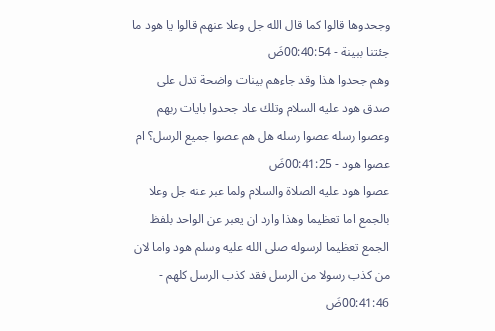وجحدوها قالوا كما قال الله جل وعلا عنهم قالوا يا هود ما جئتنا ببينة - 00:40:54ضَ
وهم جحدوا هذا وقد جاءهم بينات واضحة تدل على صدق هود عليه السلام وتلك عاد جحدوا بايات ربهم وعصوا رسله عصوا رسله هل هم عصوا جميع الرسل؟ ام عصوا هود - 00:41:25ضَ
عصوا هود عليه الصلاة والسلام ولما عبر عنه جل وعلا بالجمع اما تعظيما وهذا وارد ان يعبر عن الواحد بلفظ الجمع تعظيما لرسوله صلى الله عليه وسلم هود واما لان من كذب رسولا من الرسل فقد كذب الرسل كلهم - 00:41:46ضَ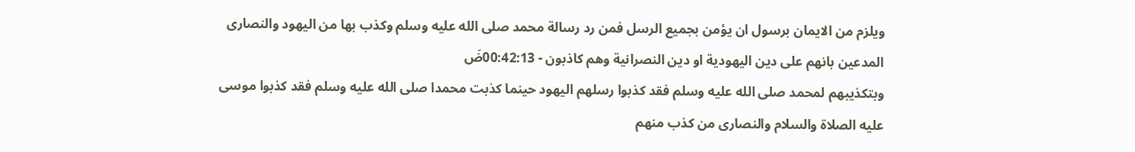ويلزم من الايمان برسول ان يؤمن بجميع الرسل فمن رد رسالة محمد صلى الله عليه وسلم وكذب بها من اليهود والنصارى المدعين بانهم على دين اليهودية او دين النصرانية وهم كاذبون - 00:42:13ضَ
وبتكذيبهم لمحمد صلى الله عليه وسلم فقد كذبوا رسلهم اليهود حينما كذبت محمدا صلى الله عليه وسلم فقد كذبوا موسى عليه الصلاة والسلام والنصارى من كذب منهم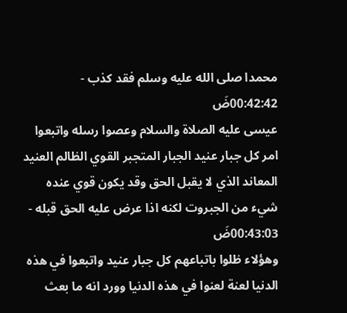محمدا صلى الله عليه وسلم فقد كذب - 00:42:42ضَ
عيسى عليه الصلاة والسلام وعصوا رسله واتبعوا امر كل جبار عنيد الجبار المتجبر القوي الظالم العنيد المعاند الذي لا يقبل الحق وقد يكون قوي عنده شيء من الجبروت لكنه اذا عرض عليه الحق قبله - 00:43:03ضَ
وهؤلاء ظلوا باتباعهم كل جبار عنيد واتبعوا في هذه الدنيا لعنة لعنوا في هذه الدنيا وورد انه ما بعث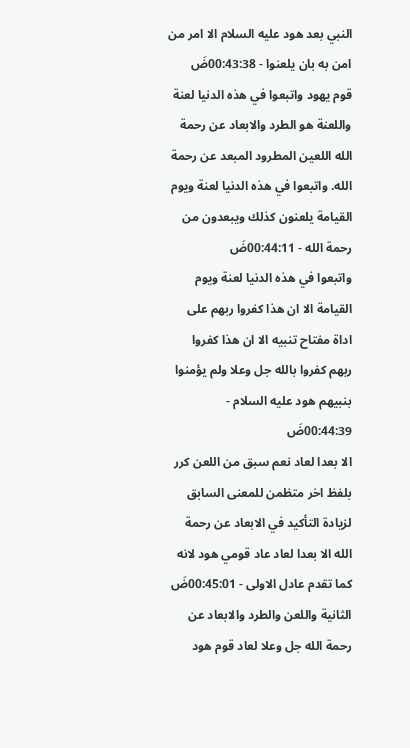النبي بعد هود عليه السلام الا امر من امن به بان يلعنوا - 00:43:38ضَ
قوم يهود واتبعوا في هذه الدنيا لعنة واللعنة هو الطرد والابعاد عن رحمة الله اللعين المطرود المبعد عن رحمة الله. واتبعوا في هذه الدنيا لعنة ويوم القيامة يلعنون كذلك ويبعدون من رحمة الله - 00:44:11ضَ
واتبعوا في هذه الدنيا لعنة ويوم القيامة الا ان هذا كفروا ربهم على اداة مفتاح تنبيه الا ان هذا كفروا ربهم كفروا بالله جل وعلا ولم يؤمنوا بنبيهم هود عليه السلام - 00:44:39ضَ
الا بعدا لعاد نعم سبق من اللعن كرر بلفظ اخر متظمن للمعنى السابق لزيادة التأكيد في الابعاد عن رحمة الله الا بعدا لعاد عاد قومي هود لانه كما تقدم عادل الاولى - 00:45:01ضَ
الثانية واللعن والطرد والابعاد عن رحمة الله جل وعلا لعاد قوم هود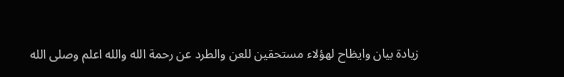زيادة بيان وايظاح لهؤلاء مستحقين للعن والطرد عن رحمة الله والله اعلم وصلى الله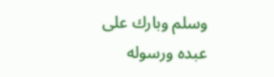وسلم وبارك على عبده ورسوله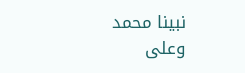نبينا محمد وعلى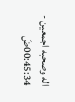اله وصحبه اجمعين - 00:45:34ضَ